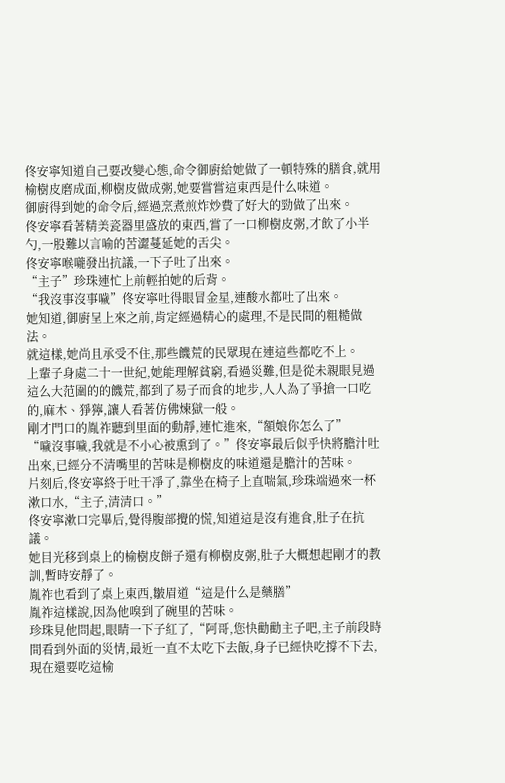佟安寧知道自己要改變心態,命令御廚給她做了一頓特殊的膳食,就用榆樹皮磨成面,柳樹皮做成粥,她要嘗嘗這東西是什么味道。
御廚得到她的命令后,經過烹煮煎炸炒費了好大的勁做了出來。
佟安寧看著精美瓷器里盛放的東西,嘗了一口柳樹皮粥,才飲了小半勺,一股難以言喻的苦澀蔓延她的舌尖。
佟安寧喉嚨發出抗議,一下子吐了出來。
“主子”珍珠連忙上前輕拍她的后背。
“我沒事沒事噦”佟安寧吐得眼冒金星,連酸水都吐了出來。
她知道,御廚呈上來之前,肯定經過精心的處理,不是民間的粗糙做法。
就這樣,她尚且承受不住,那些饑荒的民眾現在連這些都吃不上。
上輩子身處二十一世紀,她能理解貧窮,看過災難,但是從未親眼見過這么大范圍的的饑荒,都到了易子而食的地步,人人為了爭搶一口吃的,麻木、猙獰,讓人看著仿佛煉獄一般。
剛才門口的胤祚聽到里面的動靜,連忙進來,“額娘你怎么了”
“噦沒事噦,我就是不小心被熏到了。”佟安寧最后似乎快將膽汁吐出來,已經分不清嘴里的苦味是柳樹皮的味道還是膽汁的苦味。
片刻后,佟安寧終于吐干凈了,靠坐在椅子上直喘氣,珍珠端過來一杯漱口水,“主子,清清口。”
佟安寧漱口完畢后,覺得腹部攪的慌,知道這是沒有進食,肚子在抗議。
她目光移到桌上的榆樹皮餅子還有柳樹皮粥,肚子大概想起剛才的教訓,暫時安靜了。
胤祚也看到了桌上東西,皺眉道“這是什么是藥膳”
胤祚這樣說,因為他嗅到了碗里的苦味。
珍珠見他問起,眼睛一下子紅了,“阿哥,您快勸勸主子吧,主子前段時間看到外面的災情,最近一直不太吃下去飯,身子已經快吃撐不下去,現在還要吃這榆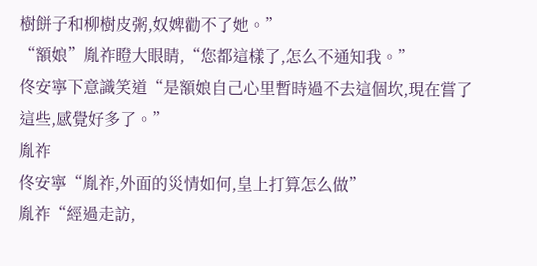樹餅子和柳樹皮粥,奴婢勸不了她。”
“額娘”胤祚瞪大眼睛,“您都這樣了,怎么不通知我。”
佟安寧下意識笑道“是額娘自己心里暫時過不去這個坎,現在嘗了這些,感覺好多了。”
胤祚
佟安寧“胤祚,外面的災情如何,皇上打算怎么做”
胤祚“經過走訪,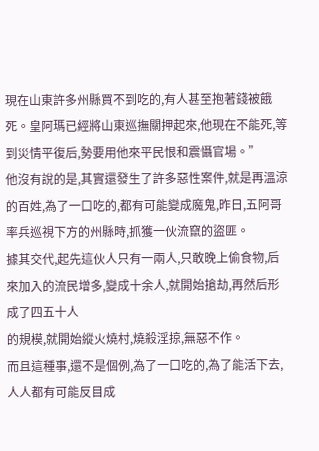現在山東許多州縣買不到吃的,有人甚至抱著錢被餓死。皇阿瑪已經將山東巡撫關押起來,他現在不能死,等到災情平復后,勢要用他來平民恨和震懾官場。”
他沒有說的是,其實還發生了許多惡性案件,就是再溫涼的百姓,為了一口吃的,都有可能變成魔鬼,昨日,五阿哥率兵巡視下方的州縣時,抓獲一伙流竄的盜匪。
據其交代,起先這伙人只有一兩人,只敢晚上偷食物,后來加入的流民增多,變成十余人,就開始搶劫,再然后形成了四五十人
的規模,就開始縱火燒村,燒殺淫掠,無惡不作。
而且這種事,還不是個例,為了一口吃的,為了能活下去,人人都有可能反目成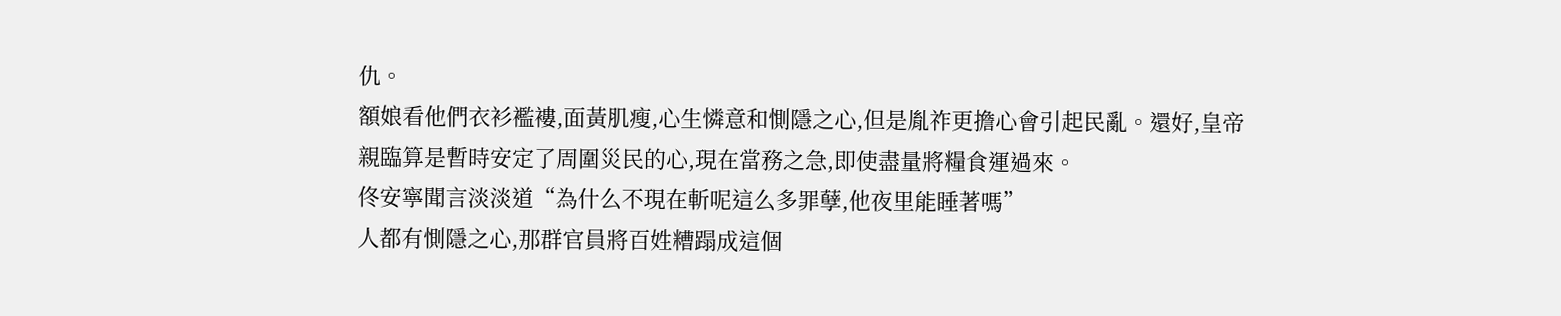仇。
額娘看他們衣衫襤褸,面黃肌瘦,心生憐意和惻隱之心,但是胤祚更擔心會引起民亂。還好,皇帝親臨算是暫時安定了周圍災民的心,現在當務之急,即使盡量將糧食運過來。
佟安寧聞言淡淡道“為什么不現在斬呢這么多罪孽,他夜里能睡著嗎”
人都有惻隱之心,那群官員將百姓糟蹋成這個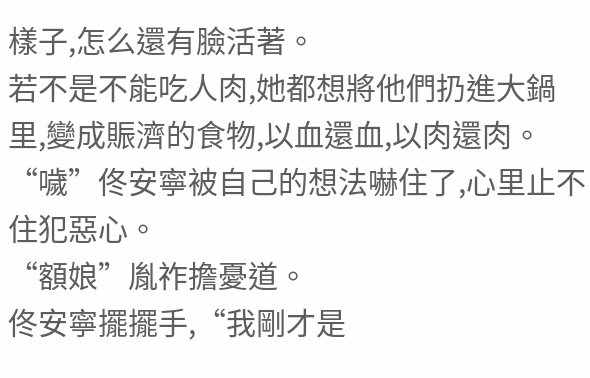樣子,怎么還有臉活著。
若不是不能吃人肉,她都想將他們扔進大鍋里,變成賑濟的食物,以血還血,以肉還肉。
“噦”佟安寧被自己的想法嚇住了,心里止不住犯惡心。
“額娘”胤祚擔憂道。
佟安寧擺擺手,“我剛才是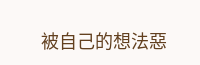被自己的想法惡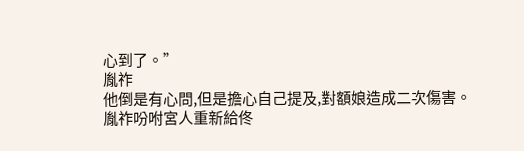心到了。”
胤祚
他倒是有心問,但是擔心自己提及,對額娘造成二次傷害。
胤祚吩咐宮人重新給佟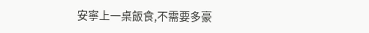安寧上一桌飯食,不需要多豪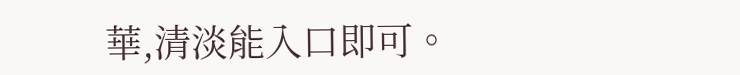華,清淡能入口即可。